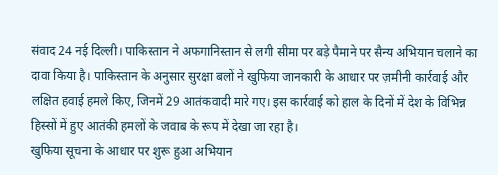संवाद 24 नई दिल्ली। पाकिस्तान ने अफगानिस्तान से लगी सीमा पर बड़े पैमाने पर सैन्य अभियान चलाने का दावा किया है। पाकिस्तान के अनुसार सुरक्षा बलों ने खुफिया जानकारी के आधार पर ज़मीनी कार्रवाई और लक्षित हवाई हमले किए, जिनमें 29 आतंकवादी मारे गए। इस कार्रवाई को हाल के दिनों में देश के विभिन्न हिस्सों में हुए आतंकी हमलों के जवाब के रूप में देखा जा रहा है।
खुफिया सूचना के आधार पर शुरू हुआ अभियान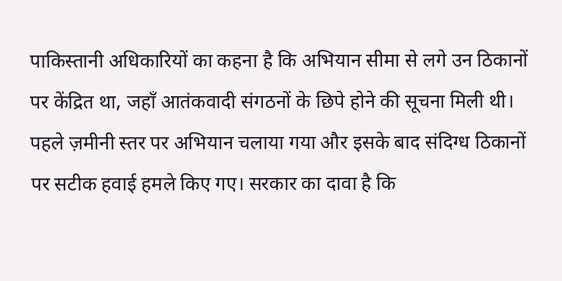पाकिस्तानी अधिकारियों का कहना है कि अभियान सीमा से लगे उन ठिकानों पर केंद्रित था, जहाँ आतंकवादी संगठनों के छिपे होने की सूचना मिली थी। पहले ज़मीनी स्तर पर अभियान चलाया गया और इसके बाद संदिग्ध ठिकानों पर सटीक हवाई हमले किए गए। सरकार का दावा है कि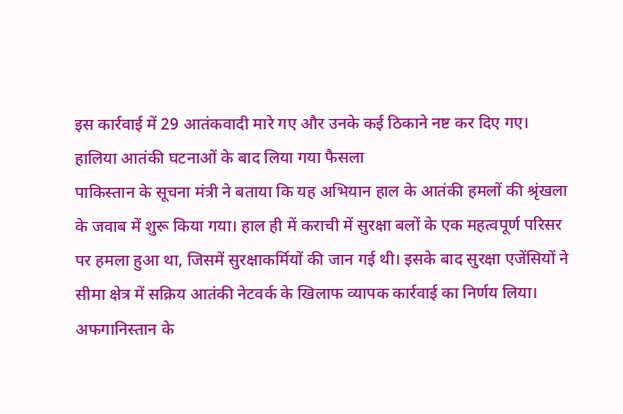इस कार्रवाई में 29 आतंकवादी मारे गए और उनके कई ठिकाने नष्ट कर दिए गए।
हालिया आतंकी घटनाओं के बाद लिया गया फैसला
पाकिस्तान के सूचना मंत्री ने बताया कि यह अभियान हाल के आतंकी हमलों की श्रृंखला के जवाब में शुरू किया गया। हाल ही में कराची में सुरक्षा बलों के एक महत्वपूर्ण परिसर पर हमला हुआ था, जिसमें सुरक्षाकर्मियों की जान गई थी। इसके बाद सुरक्षा एजेंसियों ने सीमा क्षेत्र में सक्रिय आतंकी नेटवर्क के खिलाफ व्यापक कार्रवाई का निर्णय लिया।
अफगानिस्तान के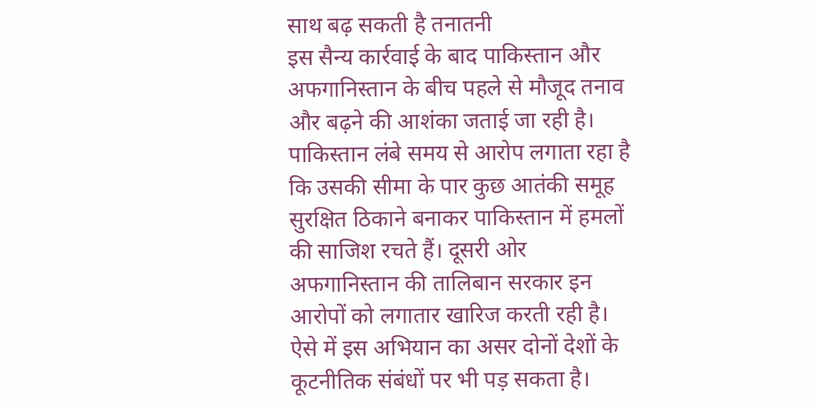साथ बढ़ सकती है तनातनी
इस सैन्य कार्रवाई के बाद पाकिस्तान और अफगानिस्तान के बीच पहले से मौजूद तनाव और बढ़ने की आशंका जताई जा रही है। पाकिस्तान लंबे समय से आरोप लगाता रहा है कि उसकी सीमा के पार कुछ आतंकी समूह सुरक्षित ठिकाने बनाकर पाकिस्तान में हमलों की साजिश रचते हैं। दूसरी ओर अफगानिस्तान की तालिबान सरकार इन आरोपों को लगातार खारिज करती रही है। ऐसे में इस अभियान का असर दोनों देशों के कूटनीतिक संबंधों पर भी पड़ सकता है।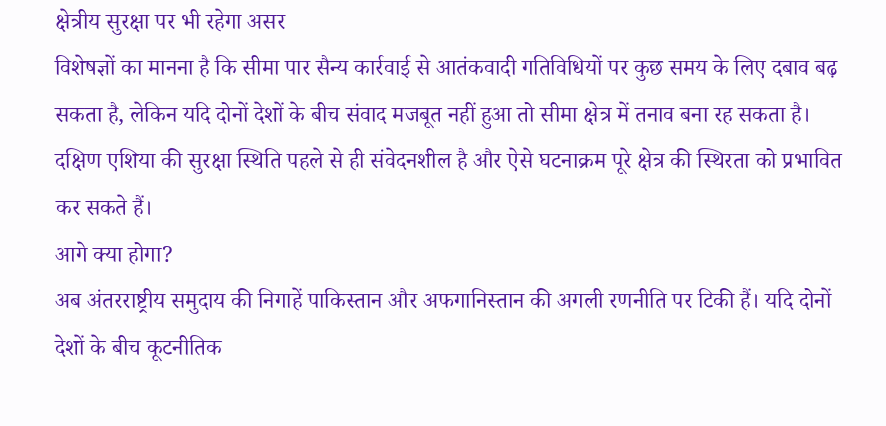क्षेत्रीय सुरक्षा पर भी रहेगा असर
विशेषज्ञों का मानना है कि सीमा पार सैन्य कार्रवाई से आतंकवादी गतिविधियों पर कुछ समय के लिए दबाव बढ़ सकता है, लेकिन यदि दोनों देशों के बीच संवाद मजबूत नहीं हुआ तो सीमा क्षेत्र में तनाव बना रह सकता है। दक्षिण एशिया की सुरक्षा स्थिति पहले से ही संवेदनशील है और ऐसे घटनाक्रम पूरे क्षेत्र की स्थिरता को प्रभावित कर सकते हैं।
आगे क्या होगा?
अब अंतरराष्ट्रीय समुदाय की निगाहें पाकिस्तान और अफगानिस्तान की अगली रणनीति पर टिकी हैं। यदि दोनों देशों के बीच कूटनीतिक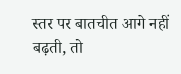स्तर पर बातचीत आगे नहीं बढ़ती, तो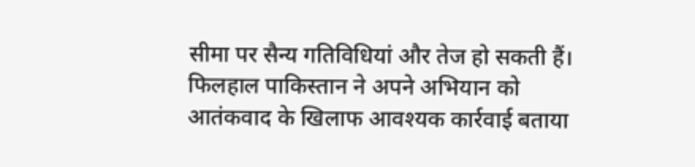सीमा पर सैन्य गतिविधियां और तेज हो सकती हैं। फिलहाल पाकिस्तान ने अपने अभियान को आतंकवाद के खिलाफ आवश्यक कार्रवाई बताया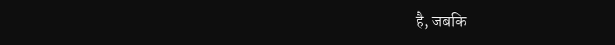है, जबकि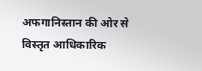अफगानिस्तान की ओर से विस्तृत आधिकारिक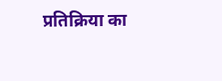प्रतिक्रिया का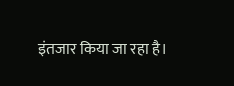इंतजार किया जा रहा है।